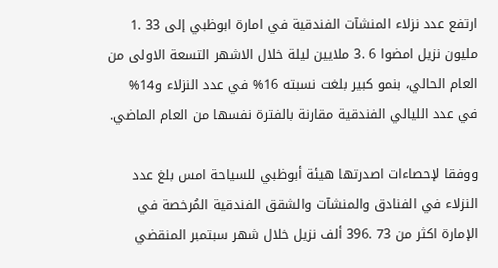ارتفع عدد نزلاء المنشآت الفندقية في امارة ابوظبي إلى 33 .1 مليون نزيل امضوا 6 .3 ملايين ليلة خلال الاشهر التسعة الاولى من العام الحالي، بنمو كبير بلغت نسبته 16% في عدد النزلاء و14% في عدد الليالي الفندقية مقارنة بالفترة نفسها من العام الماضي.

ووفقا لإحصاءات اصدرتها هيئة أبوظبي للسياحة امس بلغ عدد النزلاء في الفنادق والمنشآت والشقق الفندقية المُرخصة في الإمارة اكثر من 73 .396 ألف نزيل خلال شهر سبتمبر المنقضي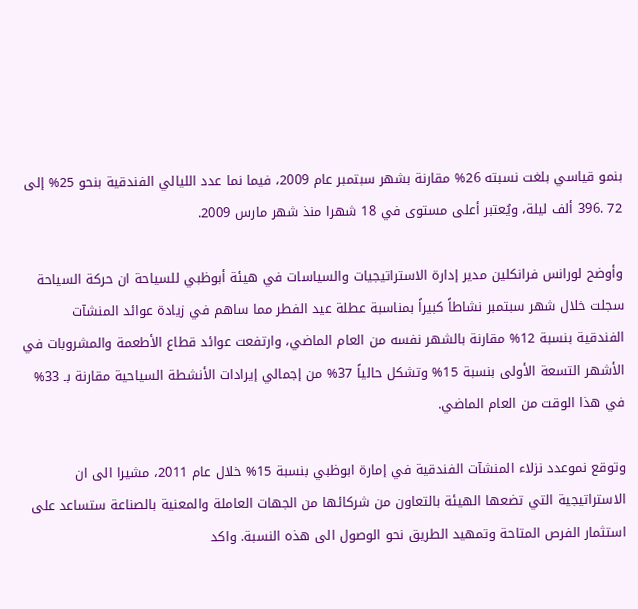بنمو قياسي بلغت نسبته 26% مقارنة بشهر سبتمبر عام 2009، فيما نما عدد الليالي الفندقية بنحو 25% إلى 72 .396 ألف ليلة، ويُعتبر أعلى مستوى في 18 شهرا منذ شهر مارس 2009.

وأوضح لورانس فرانكلين مدير إدارة الاستراتيجيات والسياسات في هيئة أبوظبي للسياحة ان حركة السياحة سجلت خلال شهر سبتمبر نشاطاً كبيراً بمناسبة عطلة عيد الفطر مما ساهم في زيادة عوائد المنشآت الفندقية بنسبة 12% مقارنة بالشهر نفسه من العام الماضي، وارتفعت عوائد قطاع الأطعمة والمشروبات في الأشهر التسعة الأولى بنسبة 15% وتشكل حالياً 37% من إجمالي إيرادات الأنشطة السياحية مقارنة بـ 33% في هذا الوقت من العام الماضي.

وتوقع نموعدد نزلاء المنشآت الفندقية في إمارة ابوظبي بنسبة 15% خلال عام 2011، مشيرا الى ان الاستراتيجية التي تضعها الهيئة بالتعاون من شركائها من الجهات العاملة والمعنية بالصناعة ستساعد على استثمار الفرص المتاحة وتمهيد الطريق نحو الوصول الى هذه النسبة. واكد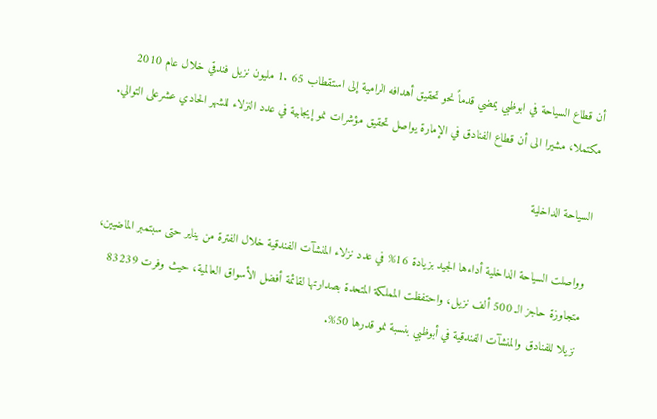أن قطاع السياحة في ابوظبي يمضي قدماً نحو تحقيق أهدافه الرامية إلى استقطاب 65 .1 مليون نزيل فندقي خلال عام 2010 مكتملا، مشيرا الى أن قطاع الفنادق في الإمارة يواصل تحقيق مؤشرات نمو إيجابية في عدد النزلاء للشهر الحادي عشرعلى التوالي.

السياحة الداخلية

وواصلت السياحة الداخلية أداءها الجيد بزيادة 16% في عدد نزلاء المنشآت الفندقية خلال الفترة من يناير حتى سبتمبر الماضيين، متجاوزة حاجز الـ 500 ألف نزيل، واحتفظت المملكة المتحدة بصدارتها لقائمة أفضل الأسواق العالمية، حيث وفرت 83239 نزيلا للفنادق والمنشآت الفندقية في أبوظبي بنسبة نمو قدرها 50%.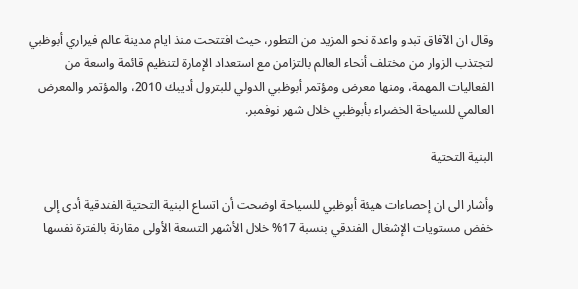وقال ان الآفاق تبدو واعدة نحو المزيد من التطور، حيث افتتحت منذ ايام مدينة عالم فيراري أبوظبي لتجتذب الزوار من مختلف أنحاء العالم بالتزامن مع استعداد الإمارة لتنظيم قائمة واسعة من الفعاليات المهمة، ومنها معرض ومؤتمر أبوظبي الدولي للبترول أديبك 2010، والمؤتمر والمعرض العالمي للسياحة الخضراء بأبوظبي خلال شهر نوفمبر.

البنية التحتية

وأشار الى ان إحصاءات هيئة أبوظبي للسياحة اوضحت أن اتساع البنية التحتية الفندقية أدى إلى خفض مستويات الإشغال الفندقي بنسبة 17% خلال الأشهر التسعة الأولى مقارنة بالفترة نفسها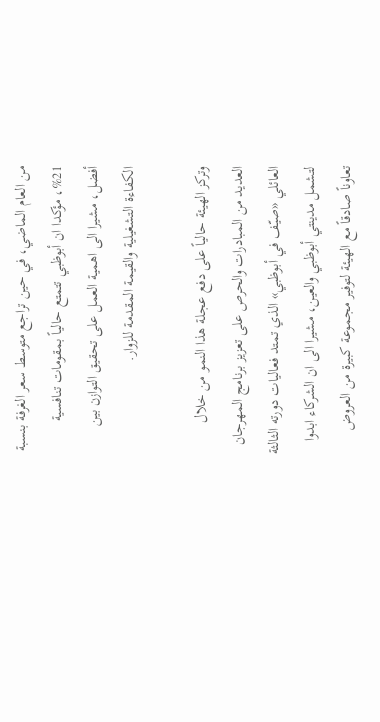من العام الماضي، في حين تراجع متوسط سعر الغرفة بنسبة 21%، مؤكدا ان أبوظبي تتمتع حالياً بمقومات تنافسية أفضل، مشيرا الى اهمية العمل على تحقيق التوازن بين الكفاءة التشغيلية والقيمة المقدمة للزوار.

وتركز الهيئة حالياً على دفع عجلة هذا النمو من خلال العديد من المبادرات والحرص على تعزيز برنامج المهرجان العائلي «صيّف في أبوظبي» الذي تمتد فعاليات دورته الثالثة لتشمل مدينتي أبوظبي والعين، مشيرا الى ان الشركاء ابدوا تعاوناً صادقاً مع الهيئة لتوفير مجموعة كبيرة من العروض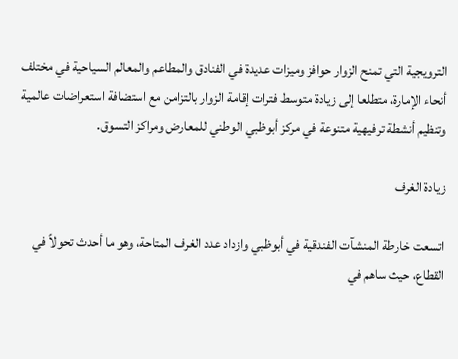الترويجية التي تمنح الزوار حوافز وميزات عديدة في الفنادق والمطاعم والمعالم السياحية في مختلف أنحاء الإمارة، متطلعا إلى زيادة متوسط فترات إقامة الزوار بالتزامن مع استضافة استعراضات عالمية وتنظيم أنشطة ترفيهية متنوعة في مركز أبوظبي الوطني للمعارض ومراكز التسوق.

زيادة الغرف

اتسعت خارطة المنشآت الفندقية في أبوظبي وازداد عدد الغرف المتاحة، وهو ما أحدث تحولاً في القطاع، حيث ساهم في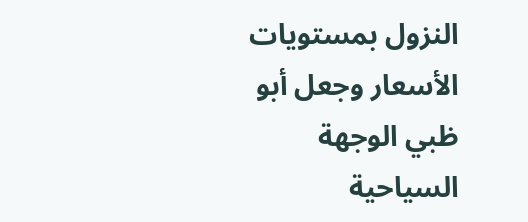النزول بمستويات الأسعار وجعل أبو ظبي الوجهة السياحية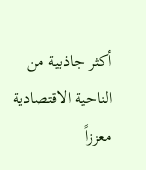أكثر جاذبية من الناحية الاقتصادية معززاً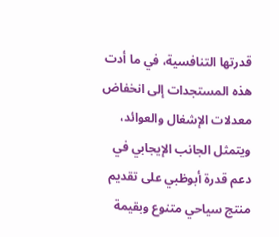قدرتها التنافسية، في ما أدت هذه المستجدات إلى انخفاض معدلات الإشغال والعوائد، ويتمثل الجانب الإيجابي في دعم قدرة أبوظبي على تقديم منتج سياحي متنوع وبقيمة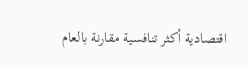اقتصادية أكثر تنافسية مقارنة بالعام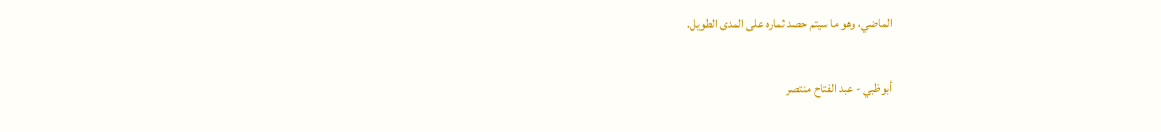الماضي، وهو ما سيتم حصد ثماره على المدى الطويل.

أبوظبي - عبد الفتاح منتصر